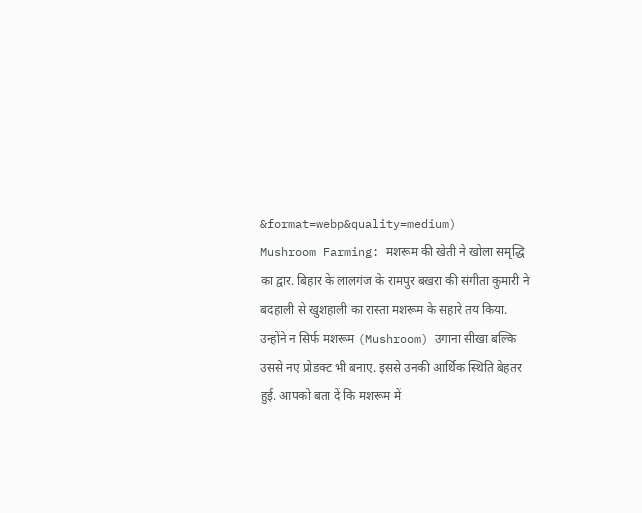&format=webp&quality=medium)
Mushroom Farming: मशरूम की खेती ने खोला समृद्धि का द्वार. बिहार के लालगंज के रामपुर बखरा की संगीता कुमारी ने बदहाली से खुशहाली का रास्ता मशरूम के सहारे तय किया. उन्होंने न सिर्फ मशरूम (Mushroom) उगाना सीखा बल्कि उससे नए प्रोडक्ट भी बनाए. इससे उनकी आर्थिक स्थिति बेहतर हुई. आपको बता दें कि मशरूम में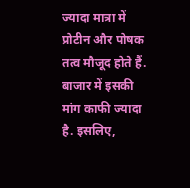ज्यादा मात्रा में प्रोटीन और पोषक तत्व मौजूद होते हैं. बाजार में इसकी मांग काफी ज्यादा है. इसलिए,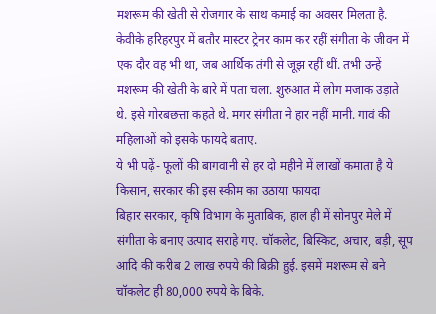मशरूम की खेती से रोजगार के साथ कमाई का अवसर मिलता है.
केवीके हरिहरपुर में बतौर मास्टर ट्रेनर काम कर रहीं संगीता के जीवन में एक दौर वह भी था, जब आर्थिक तंगी से जूझ रहीं थीं. तभी उन्हें मशरूम की खेती के बारे में पता चला. शुरुआत में लोग मजाक उड़ाते थे. इसे गोरबछत्ता कहते थे. मगर संगीता ने हार नहीं मानी. गावं की महिलाओं को इसके फायदे बताए.
ये भी पढ़ें- फूलों की बागवानी से हर दो महीने में लाखों कमाता है ये किसान, सरकार की इस स्कीम का उठाया फायदा
बिहार सरकार, कृषि विभाग के मुताबिक, हाल ही में सोनपुर मेले में संगीता के बनाए उत्पाद सराहे गए. चॉकलेट, बिस्किट, अचार, बड़ी, सूप आदि की करीब 2 लाख रुपये की बिक्री हुई. इसमें मशरूम से बने चॉकलेट ही 80,000 रुपये के बिके.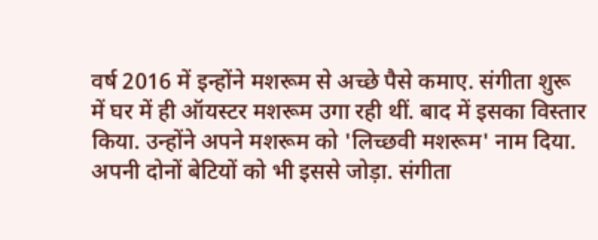वर्ष 2016 में इन्होंने मशरूम से अच्छे पैसे कमाए. संगीता शुरू में घर में ही ऑयस्टर मशरूम उगा रही थीं. बाद में इसका विस्तार किया. उन्होंने अपने मशरूम को 'लिच्छवी मशरूम' नाम दिया. अपनी दोनों बेटियों को भी इससे जोड़ा. संगीता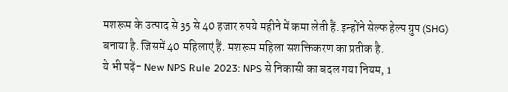मशरूम के उत्पाद से 35 से 40 हजार रुपये महीने में कमा लेती हैं. इन्होंने सेल्फ हेल्प ग्रुप (SHG) बनाया है. जिसमें 40 महिलाएं हैं. मशरूम महिला सशक्तिकरण का प्रतीक है.
ये भी पढ़ें- New NPS Rule 2023: NPS से निकासी का बदल गया नियम, 1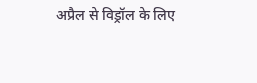अप्रैल से विड्रॉल के लिए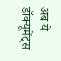अब ये डॉक्यूमेंट्स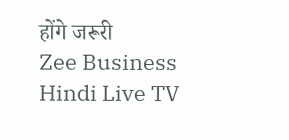होंगे जरूरी
Zee Business Hindi Live TV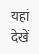यहां देखें